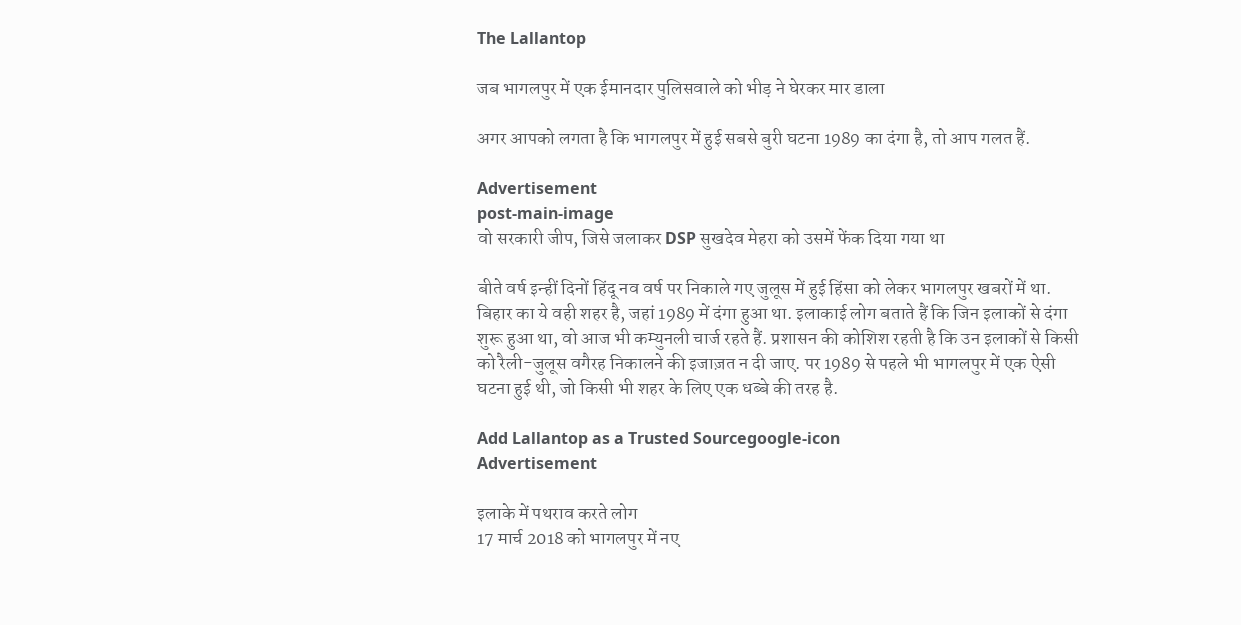The Lallantop

जब भागलपुर में एक ईमानदार पुलिसवाले को भीड़ ने घेरकर मार डाला

अगर आपको लगता है कि भागलपुर में हुई सबसे बुरी घटना 1989 का दंगा है, तो आप गलत हैं.

Advertisement
post-main-image
वो सरकारी जीप, जिसे जलाकर DSP सुखदेव मेहरा को उसमें फेंक दिया गया था

बीते वर्ष इन्हीं दिनों हिंदू नव वर्ष पर निकाले गए जुलूस में हुई हिंसा को लेकर भागलपुर खबरों में था. बिहार का ये वही शहर है, जहां 1989 में दंगा हुआ था. इलाकाई लोग बताते हैं कि जिन इलाकों से दंगा शुरू हुआ था, वो आज भी कम्युनली चार्ज रहते हैं. प्रशासन की कोशिश रहती है कि उन इलाकों से किसी को रैली-जुलूस वगैरह निकालने की इजाज़त न दी जाए. पर 1989 से पहले भी भागलपुर में एक ऐसी घटना हुई थी, जो किसी भी शहर के लिए एक धब्बे की तरह है.

Add Lallantop as a Trusted Sourcegoogle-icon
Advertisement

इलाके में पथराव करते लोग
17 मार्च 2018 को भागलपुर में नए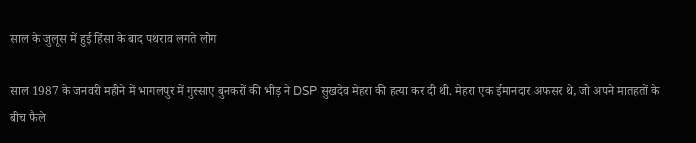साल के जुलूस में हुई हिंसा के बाद पथराव लगते लोग

साल 1987 के जनवरी महीने में भागलपुर में गुस्साए बुनकरों की भीड़ ने DSP सुखदेव मेहरा की हत्या कर दी थी. मेहरा एक ईमानदार अफसर थे, जो अपने मातहतों के बीच फैले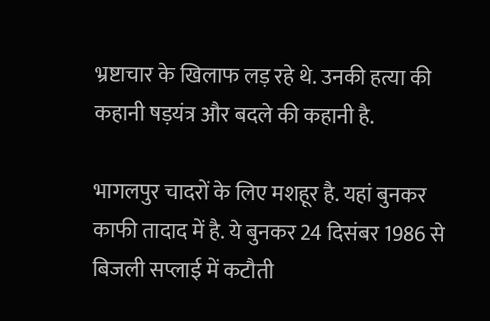भ्रष्टाचार के खिलाफ लड़ रहे थे. उनकी हत्या की कहानी षड़यंत्र और बदले की कहानी है.

भागलपुर चादरों के लिए मशहूर है. यहां बुनकर काफी तादाद में है. ये बुनकर 24 दिसंबर 1986 से बिजली सप्लाई में कटौती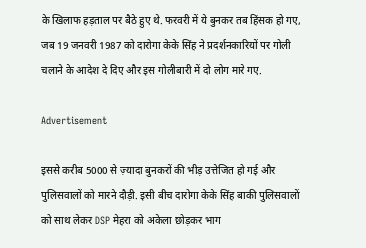के खिलाफ हड़ताल पर बैठे हुए थे. फरवरी में ये बुनकर तब हिंसक हो गए, जब 19 जनवरी 1987 को दारोगा केके सिंह ने प्रदर्शनकारियों पर गोली चलाने के आदेश दे दिए और इस गोलीबारी में दो लोग मारे गए.

Advertisement

इससे करीब 5000 से ज़्यादा बुनकरों की भीड़ उत्तेजित हो गई और पुलिसवालों को मारने दौड़ी. इसी बीच दारोगा केके सिंह बाकी पुलिसवालों को साथ लेकर DSP मेहरा को अकेला छोड़कर भाग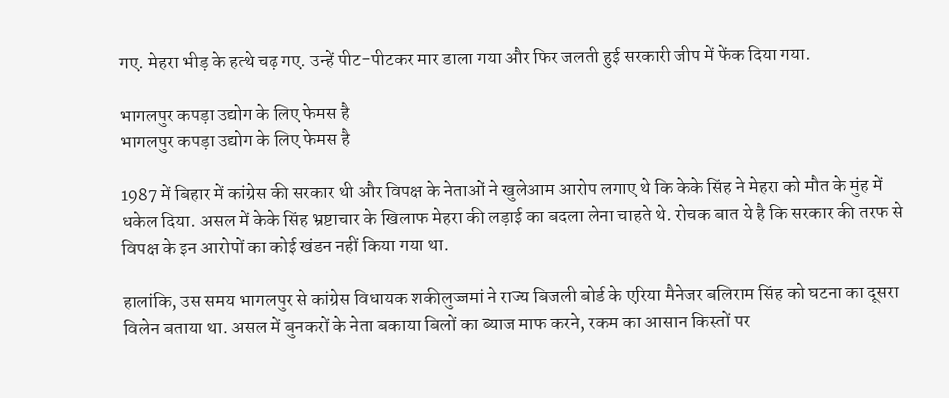गए. मेहरा भीड़ के हत्थे चढ़ गए. उन्हें पीट-पीटकर मार डाला गया और फिर जलती हुई सरकारी जीप में फेंक दिया गया.

भागलपुर कपड़ा उद्योग के लिए फेमस है
भागलपुर कपड़ा उद्योग के लिए फेमस है

1987 में बिहार में कांग्रेस की सरकार थी और विपक्ष के नेताओं ने खुलेआम आरोप लगाए थे कि केके सिंह ने मेहरा को मौत के मुंह में धकेल दिया. असल में केके सिंह भ्रष्टाचार के खिलाफ मेहरा की लड़ाई का बदला लेना चाहते थे. रोचक बात ये है कि सरकार की तरफ से विपक्ष के इन आरोपों का कोई खंडन नहीं किया गया था.

हालांकि, उस समय भागलपुर से कांग्रेस विधायक शकीलुज्जमां ने राज्य बिजली बोर्ड के एरिया मैनेजर बलिराम सिंह को घटना का दूसरा विलेन बताया था. असल में बुनकरों के नेता बकाया बिलों का ब्याज माफ करने, रकम का आसान किस्तों पर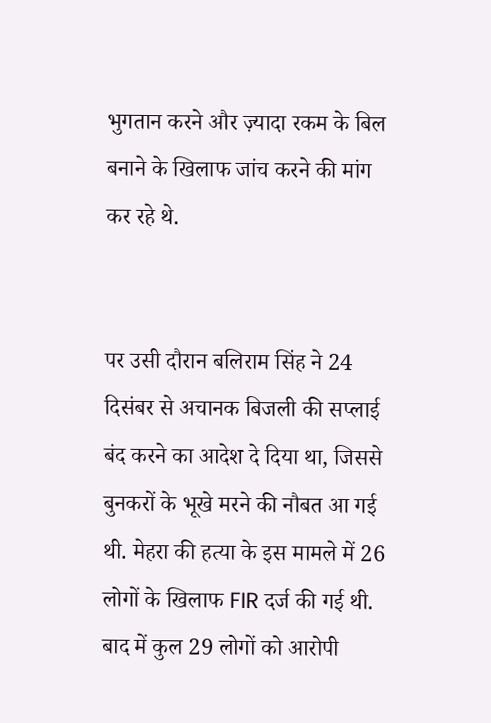भुगतान करने और ज़्यादा रकम के बिल बनाने के खिलाफ जांच करने की मांग कर रहे थे.


पर उसी दौरान बलिराम सिंह ने 24 दिसंबर से अचानक बिजली की सप्लाई बंद करने का आदेश दे दिया था, जिससे बुनकरों के भूखे मरने की नौबत आ गई थी. मेहरा की हत्या के इस मामले में 26 लोगों के खिलाफ FIR दर्ज की गई थी. बाद में कुल 29 लोगों को आरोपी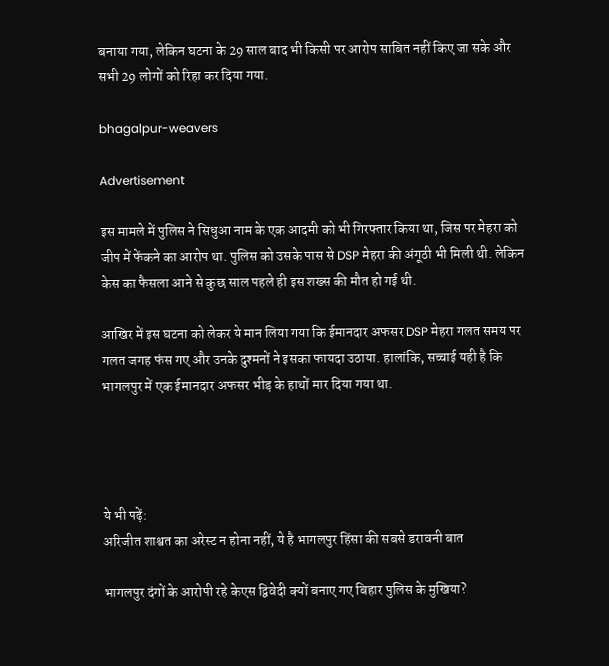बनाया गया, लेकिन घटना के 29 साल बाद भी किसी पर आरोप साबित नहीं किए जा सके और सभी 29 लोगों को रिहा कर दिया गया.

bhagalpur-weavers

Advertisement

इस मामले में पुलिस ने सिधुआ नाम के एक आदमी को भी गिरफ्तार किया था, जिस पर मेहरा को जीप में फेंकने का आरोप था. पुलिस को उसके पास से DSP मेहरा की अंगूठी भी मिली थी. लेकिन केस का फैसला आने से कुछ साल पहले ही इस शख्स की मौत हो गई थी.

आखिर में इस घटना को लेकर ये मान लिया गया कि ईमानदार अफसर DSP मेहरा गलत समय पर गलत जगह फंस गए और उनके दुश्मनों ने इसका फायदा उठाया. हालांकि, सच्चाई यही है कि भागलपुर में एक ईमानदार अफसर भीड़ के हाथों मार दिया गया था.




ये भी पढ़ें:
अरिजीत शाश्वत का अरेस्ट न होना नहीं, ये है भागलपुर हिंसा की सबसे डरावनी बात

भागलपुर दंगों के आरोपी रहे केएस द्विवेदी क्यों बनाए गए बिहार पुलिस के मुखिया?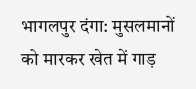भागलपुर दंगा: मुसलमानों को मारकर खेत में गाड़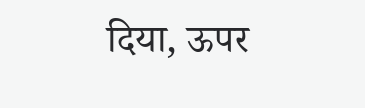दिया, ऊपर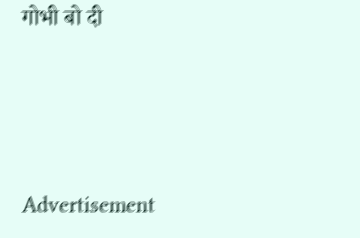गोभी बो दी




Advertisement